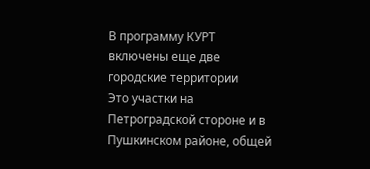В программу КУРТ включены еще две городские территории
Это участки на Петроградской стороне и в Пушкинском районе, общей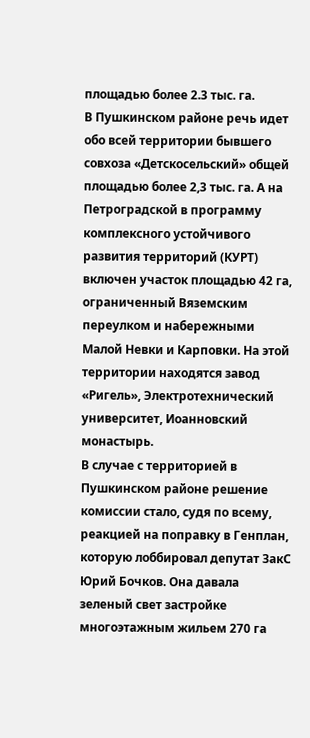площадью более 2.3 тыс. га.
В Пушкинском районе речь идет обо всей территории бывшего совхоза «Детскосельский» общей площадью более 2,3 тыс. га. А на Петроградской в программу комплексного устойчивого развития территорий (КУРТ) включен участок площадью 42 га, ограниченный Вяземским переулком и набережными Малой Невки и Карповки. На этой территории находятся завод «Ригель», Электротехнический университет, Иоанновский монастырь.
В случае с территорией в Пушкинском районе решение комиссии стало, судя по всему, реакцией на поправку в Генплан, которую лоббировал депутат ЗакС Юрий Бочков. Она давала зеленый свет застройке многоэтажным жильем 270 га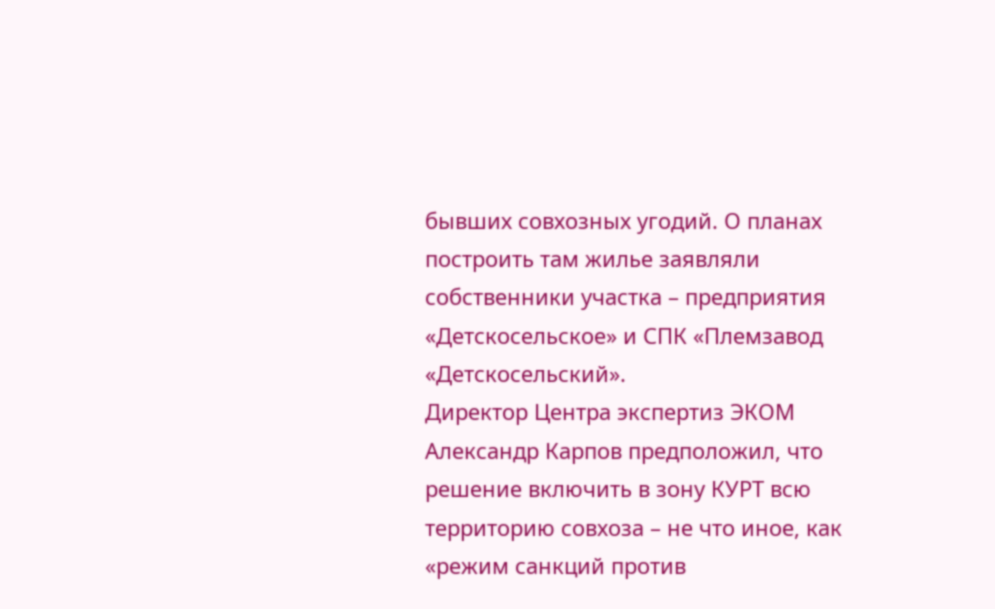бывших совхозных угодий. О планах построить там жилье заявляли собственники участка – предприятия «Детскосельское» и СПК «Племзавод «Детскосельский».
Директор Центра экспертиз ЭКОМ Александр Карпов предположил, что решение включить в зону КУРТ всю территорию совхоза – не что иное, как «режим санкций против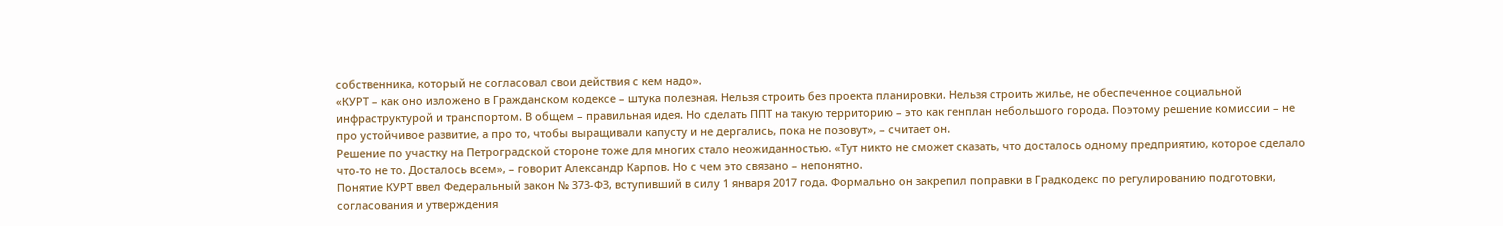собственника, который не согласовал свои действия с кем надо».
«КУРТ – как оно изложено в Гражданском кодексе – штука полезная. Нельзя строить без проекта планировки. Нельзя строить жилье, не обеспеченное социальной инфраструктурой и транспортом. В общем – правильная идея. Но сделать ППТ на такую территорию – это как генплан небольшого города. Поэтому решение комиссии – не про устойчивое развитие, а про то, чтобы выращивали капусту и не дергались, пока не позовут», – считает он.
Решение по участку на Петроградской стороне тоже для многих стало неожиданностью. «Тут никто не сможет сказать, что досталось одному предприятию, которое сделало что-то не то. Досталось всем», – говорит Александр Карпов. Но с чем это связано – непонятно.
Понятие КУРТ ввел Федеральный закон № 373-ФЗ, вступивший в силу 1 января 2017 года. Формально он закрепил поправки в Градкодекс по регулированию подготовки, согласования и утверждения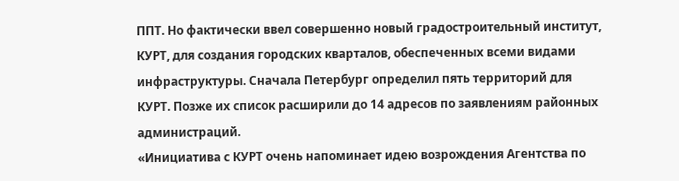ППТ. Но фактически ввел совершенно новый градостроительный институт, КУРТ, для создания городских кварталов, обеспеченных всеми видами инфраструктуры. Сначала Петербург определил пять территорий для КУРТ. Позже их список расширили до 14 адресов по заявлениям районных администраций.
«Инициатива с КУРТ очень напоминает идею возрождения Агентства по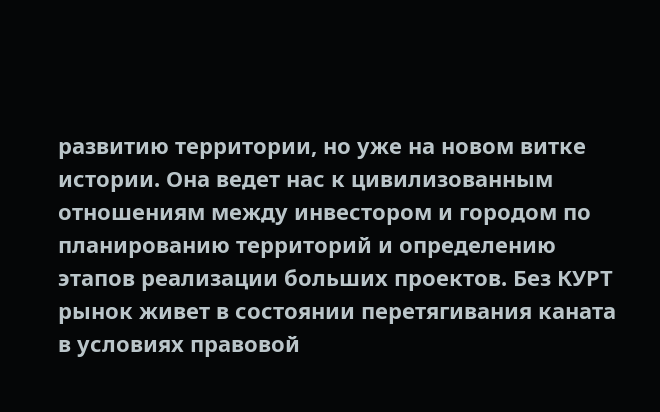развитию территории, но уже на новом витке истории. Она ведет нас к цивилизованным отношениям между инвестором и городом по планированию территорий и определению этапов реализации больших проектов. Без КУРТ рынок живет в состоянии перетягивания каната в условиях правовой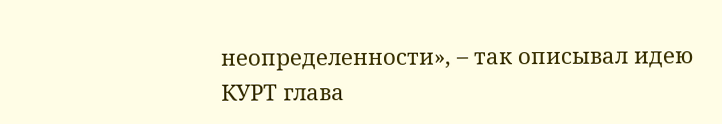неопределенности», – так описывал идею КУРТ глава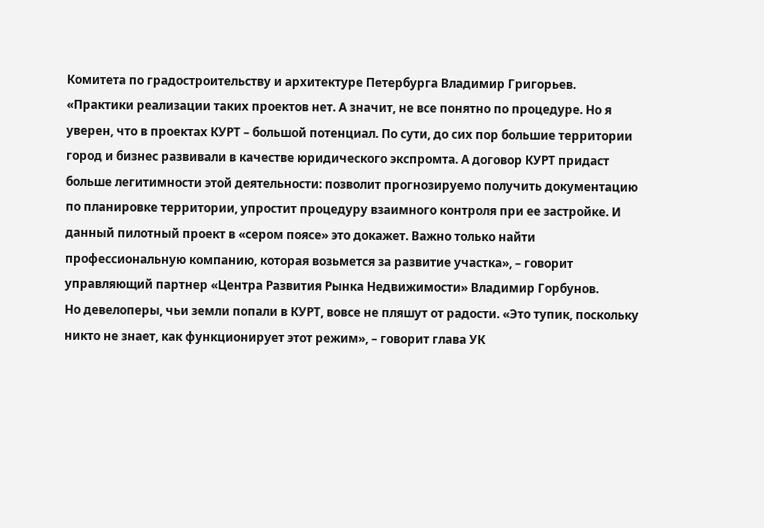Комитета по градостроительству и архитектуре Петербурга Владимир Григорьев.
«Практики реализации таких проектов нет. А значит, не все понятно по процедуре. Но я уверен, что в проектах КУРТ – большой потенциал. По сути, до сих пор большие территории город и бизнес развивали в качестве юридического экспромта. А договор КУРТ придаст больше легитимности этой деятельности: позволит прогнозируемо получить документацию по планировке территории, упростит процедуру взаимного контроля при ее застройке. И данный пилотный проект в «сером поясе» это докажет. Важно только найти профессиональную компанию, которая возьмется за развитие участка», – говорит управляющий партнер «Центра Развития Рынка Недвижимости» Владимир Горбунов.
Но девелоперы, чьи земли попали в КУРТ, вовсе не пляшут от радости. «Это тупик, поскольку никто не знает, как функционирует этот режим», – говорит глава УК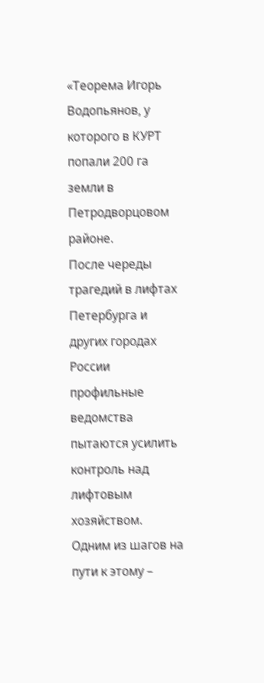«Теорема Игорь Водопьянов, у которого в КУРТ попали 200 га земли в Петродворцовом районе.
После череды трагедий в лифтах Петербурга и других городах России профильные ведомства пытаются усилить контроль над лифтовым хозяйством.
Одним из шагов на пути к этому –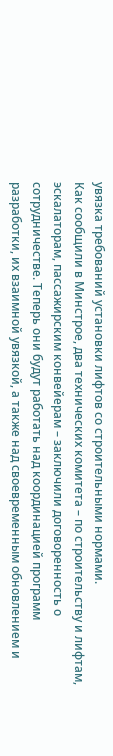увязка требований установки лифтов со строительными нормами.
Как сообщили в Минстрое, два технических комитета – по строительству и лифтам, эскалаторам, пассажирским конвейерам – заключили договоренность о сотрудничестве. Теперь они будут работать над координацией программ разработки, их взаимной увязкой, а также над своевременным обновлением и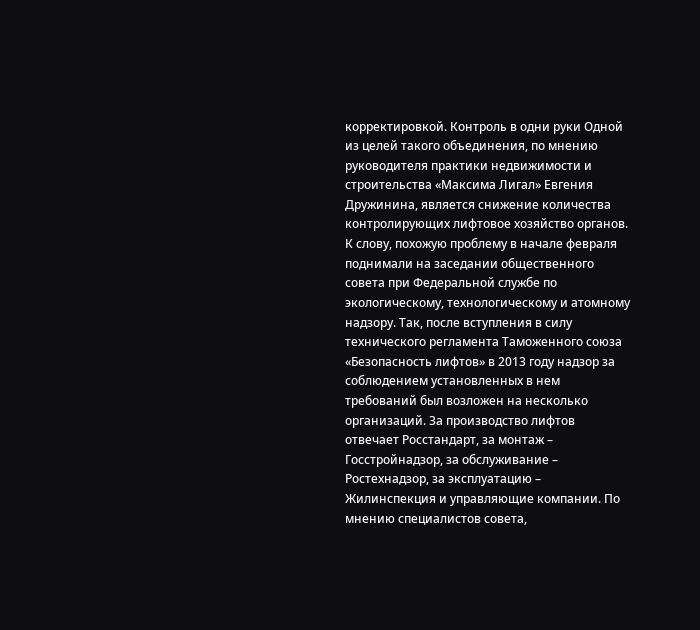корректировкой. Контроль в одни руки Одной из целей такого объединения, по мнению руководителя практики недвижимости и строительства «Максима Лигал» Евгения Дружинина, является снижение количества контролирующих лифтовое хозяйство органов.
К слову, похожую проблему в начале февраля поднимали на заседании общественного совета при Федеральной службе по экологическому, технологическому и атомному надзору. Так, после вступления в силу технического регламента Таможенного союза «Безопасность лифтов» в 2013 году надзор за соблюдением установленных в нем требований был возложен на несколько организаций. За производство лифтов отвечает Росстандарт, за монтаж – Госстройнадзор, за обслуживание – Ростехнадзор, за эксплуатацию – Жилинспекция и управляющие компании. По мнению специалистов совета,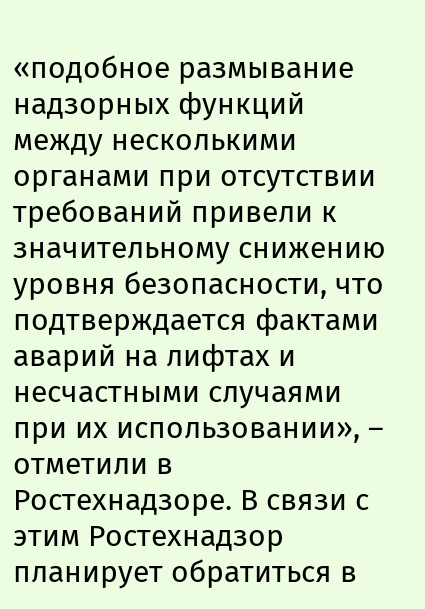«подобное размывание надзорных функций между несколькими органами при отсутствии требований привели к значительному снижению уровня безопасности, что подтверждается фактами аварий на лифтах и несчастными случаями при их использовании», – отметили в Ростехнадзоре. В связи с этим Ростехнадзор планирует обратиться в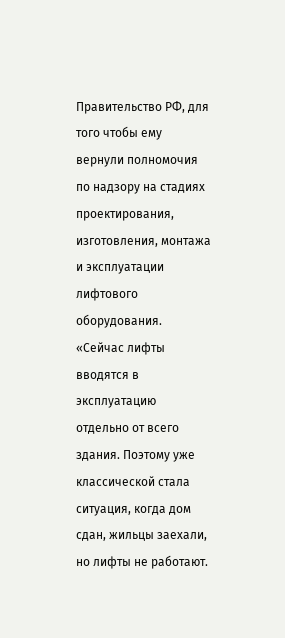Правительство РФ, для того чтобы ему вернули полномочия по надзору на стадиях проектирования, изготовления, монтажа и эксплуатации лифтового оборудования.
«Сейчас лифты вводятся в эксплуатацию отдельно от всего здания. Поэтому уже классической стала ситуация, когда дом сдан, жильцы заехали, но лифты не работают.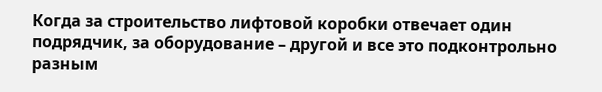Когда за строительство лифтовой коробки отвечает один подрядчик, за оборудование – другой и все это подконтрольно разным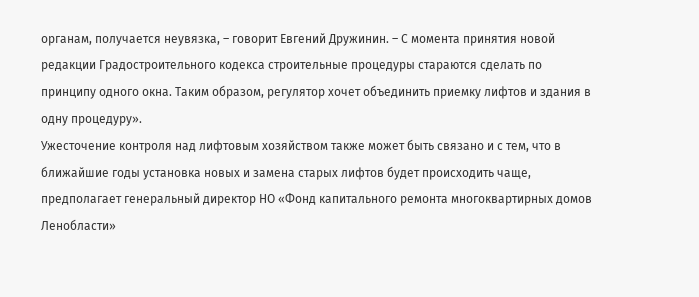органам, получается неувязка, – говорит Евгений Дружинин. – С момента принятия новой редакции Градостроительного кодекса строительные процедуры стараются сделать по принципу одного окна. Таким образом, регулятор хочет объединить приемку лифтов и здания в одну процедуру».
Ужесточение контроля над лифтовым хозяйством также может быть связано и с тем, что в ближайшие годы установка новых и замена старых лифтов будет происходить чаще, предполагает генеральный директор НО «Фонд капитального ремонта многоквартирных домов Ленобласти»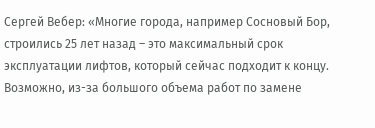Сергей Вебер: «Многие города, например Сосновый Бор, строились 25 лет назад – это максимальный срок эксплуатации лифтов, который сейчас подходит к концу. Возможно, из-за большого объема работ по замене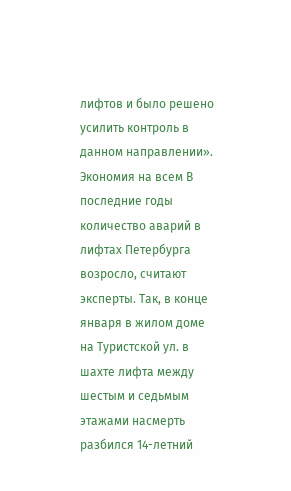лифтов и было решено усилить контроль в данном направлении». Экономия на всем В последние годы количество аварий в лифтах Петербурга возросло, считают эксперты. Так, в конце января в жилом доме на Туристской ул. в шахте лифта между шестым и седьмым этажами насмерть разбился 14-летний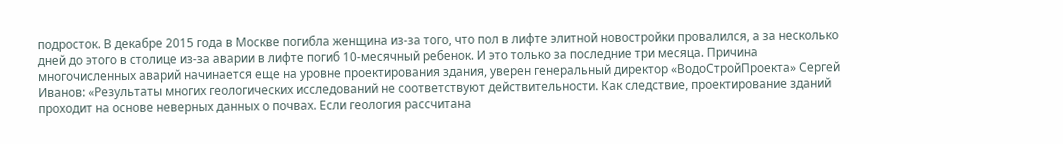подросток. В декабре 2015 года в Москве погибла женщина из-за того, что пол в лифте элитной новостройки провалился, а за несколько дней до этого в столице из-за аварии в лифте погиб 10-месячный ребенок. И это только за последние три месяца. Причина многочисленных аварий начинается еще на уровне проектирования здания, уверен генеральный директор «ВодоСтройПроекта» Сергей Иванов: «Результаты многих геологических исследований не соответствуют действительности. Как следствие, проектирование зданий проходит на основе неверных данных о почвах. Если геология рассчитана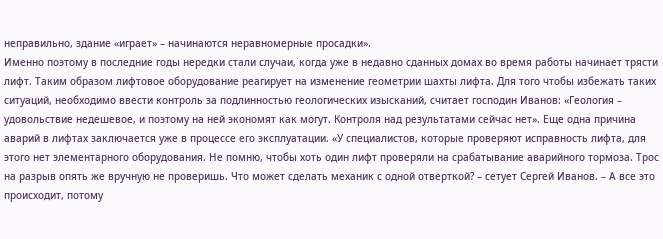неправильно, здание «играет» – начинаются неравномерные просадки».
Именно поэтому в последние годы нередки стали случаи, когда уже в недавно сданных домах во время работы начинает трясти лифт. Таким образом лифтовое оборудование реагирует на изменение геометрии шахты лифта. Для того чтобы избежать таких ситуаций, необходимо ввести контроль за подлинностью геологических изысканий, считает господин Иванов: «Геология – удовольствие недешевое, и поэтому на ней экономят как могут. Контроля над результатами сейчас нет». Еще одна причина аварий в лифтах заключается уже в процессе его эксплуатации. «У специалистов, которые проверяют исправность лифта, для этого нет элементарного оборудования. Не помню, чтобы хоть один лифт проверяли на срабатывание аварийного тормоза. Трос на разрыв опять же вручную не проверишь. Что может сделать механик с одной отверткой? – сетует Сергей Иванов. – А все это происходит, потому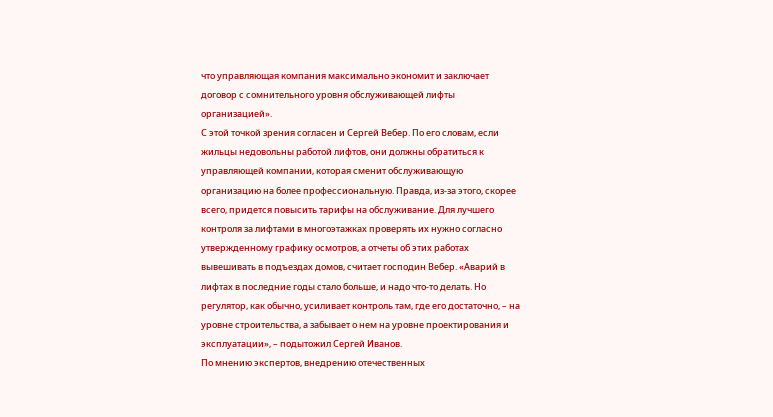что управляющая компания максимально экономит и заключает договор с сомнительного уровня обслуживающей лифты организацией».
С этой точкой зрения согласен и Сергей Вебер. По его словам, если жильцы недовольны работой лифтов, они должны обратиться к управляющей компании, которая сменит обслуживающую организацию на более профессиональную. Правда, из-за этого, скорее всего, придется повысить тарифы на обслуживание. Для лучшего контроля за лифтами в многоэтажках проверять их нужно согласно утвержденному графику осмотров, а отчеты об этих работах вывешивать в подъездах домов, считает господин Вебер. «Аварий в лифтах в последние годы стало больше, и надо что-то делать. Но регулятор, как обычно, усиливает контроль там, где его достаточно, – на уровне строительства, а забывает о нем на уровне проектирования и эксплуатации», – подытожил Сергей Иванов.
По мнению экспертов, внедрению отечественных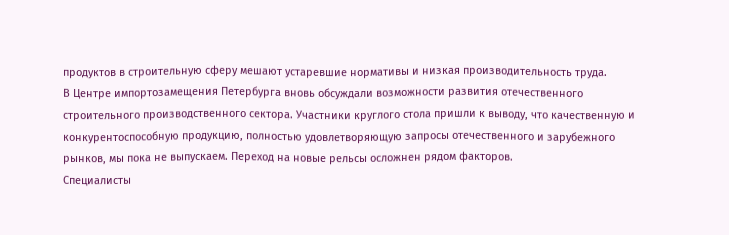продуктов в строительную сферу мешают устаревшие нормативы и низкая производительность труда.
В Центре импортозамещения Петербурга вновь обсуждали возможности развития отечественного строительного производственного сектора. Участники круглого стола пришли к выводу, что качественную и конкурентоспособную продукцию, полностью удовлетворяющую запросы отечественного и зарубежного рынков, мы пока не выпускаем. Переход на новые рельсы осложнен рядом факторов.
Специалисты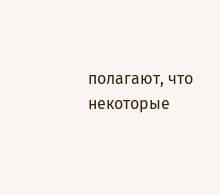полагают, что некоторые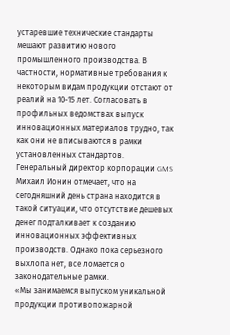устаревшие технические стандарты мешают развитию нового промышленного производства. В частности, нормативные требования к некоторым видам продукции отстают от реалий на 10-15 лет. Согласовать в профильных ведомствах выпуск инновационных материалов трудно, так как они не вписываются в рамки установленных стандартов.
Генеральный директор корпорации GMS Михаил Ионин отмечает, что на сегодняшний день страна находится в такой ситуации, что отсутствие дешевых денег подталкивает к созданию инновационных эффективных производств. Однако пока серьезного выхлопа нет, все ломается о законодательные рамки.
«Мы занимаемся выпуском уникальной продукции противопожарной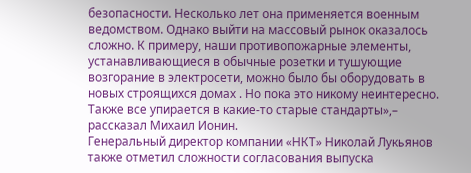безопасности. Несколько лет она применяется военным ведомством. Однако выйти на массовый рынок оказалось сложно. К примеру, наши противопожарные элементы, устанавливающиеся в обычные розетки и тушующие возгорание в электросети, можно было бы оборудовать в новых строящихся домах . Но пока это никому неинтересно. Также все упирается в какие-то старые стандарты»,– рассказал Михаил Ионин.
Генеральный директор компании «НКТ» Николай Лукьянов также отметил сложности согласования выпуска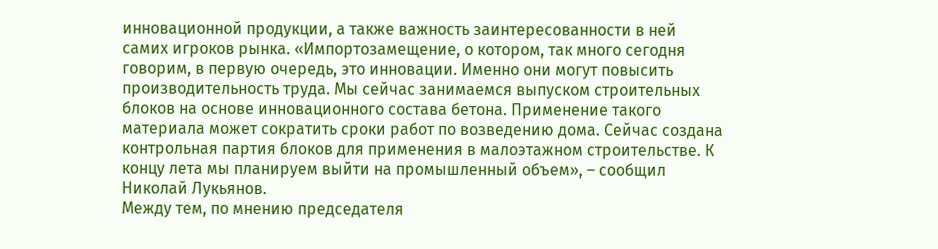инновационной продукции, а также важность заинтересованности в ней самих игроков рынка. «Импортозамещение, о котором, так много сегодня говорим, в первую очередь, это инновации. Именно они могут повысить производительность труда. Мы сейчас занимаемся выпуском строительных блоков на основе инновационного состава бетона. Применение такого материала может сократить сроки работ по возведению дома. Сейчас создана контрольная партия блоков для применения в малоэтажном строительстве. К концу лета мы планируем выйти на промышленный объем», – сообщил Николай Лукьянов.
Между тем, по мнению председателя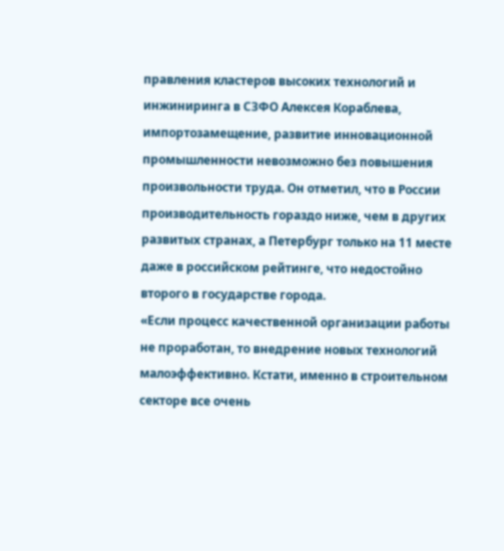правления кластеров высоких технологий и инжиниринга в СЗФО Алексея Кораблева, импортозамещение, развитие инновационной промышленности невозможно без повышения произвольности труда. Он отметил, что в России производительность гораздо ниже, чем в других развитых странах, а Петербург только на 11 месте даже в российском рейтинге, что недостойно второго в государстве города.
«Если процесс качественной организации работы не проработан, то внедрение новых технологий малоэффективно. Кстати, именно в строительном секторе все очень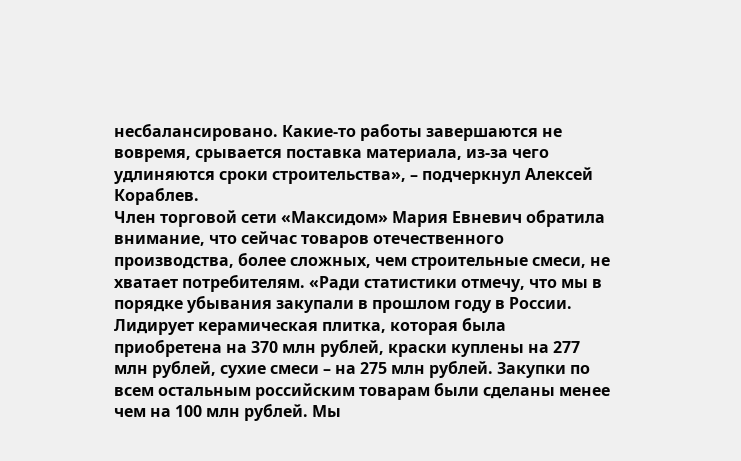несбалансировано. Какие-то работы завершаются не вовремя, срывается поставка материала, из-за чего удлиняются сроки строительства», – подчеркнул Алексей Кораблев.
Член торговой сети «Максидом» Мария Евневич обратила внимание, что сейчас товаров отечественного производства, более сложных, чем строительные смеси, не хватает потребителям. «Ради статистики отмечу, что мы в порядке убывания закупали в прошлом году в России. Лидирует керамическая плитка, которая была приобретена на 370 млн рублей, краски куплены на 277 млн рублей, сухие смеси – на 275 млн рублей. Закупки по всем остальным российским товарам были сделаны менее чем на 100 млн рублей. Мы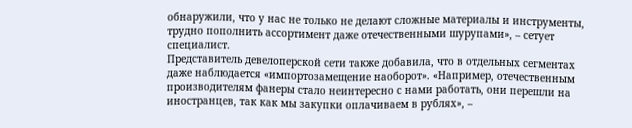обнаружили, что у нас не только не делают сложные материалы и инструменты, трудно пополнить ассортимент даже отечественными шурупами», – сетует специалист.
Представитель девелоперской сети также добавила, что в отдельных сегментах даже наблюдается «импортозамещение наоборот». «Например, отечественным производителям фанеры стало неинтересно с нами работать, они перешли на иностранцев, так как мы закупки оплачиваем в рублях», –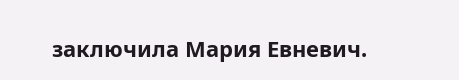заключила Мария Евневич.